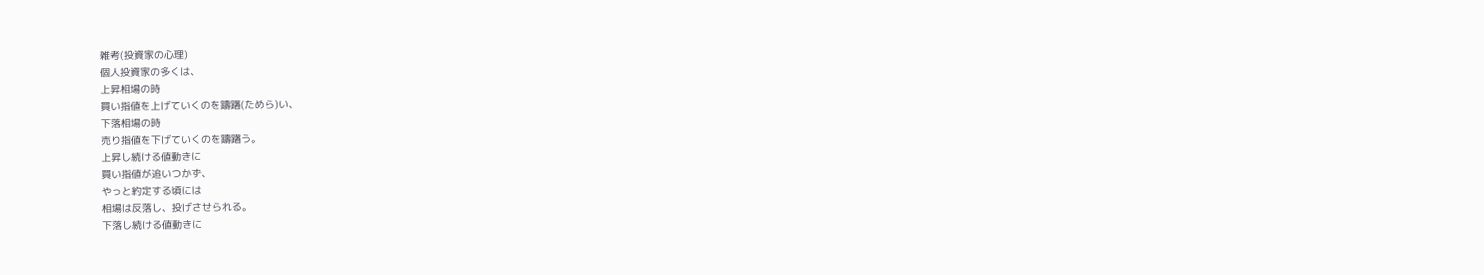雑考(投資家の心理)
個人投資家の多くは、
上昇相場の時
買い指値を上げていくのを躊躇(ためら)い、
下落相場の時
売り指値を下げていくのを躊躇う。
上昇し続ける値動きに
買い指値が追いつかず、
やっと約定する頃には
相場は反落し、投げさせられる。
下落し続ける値動きに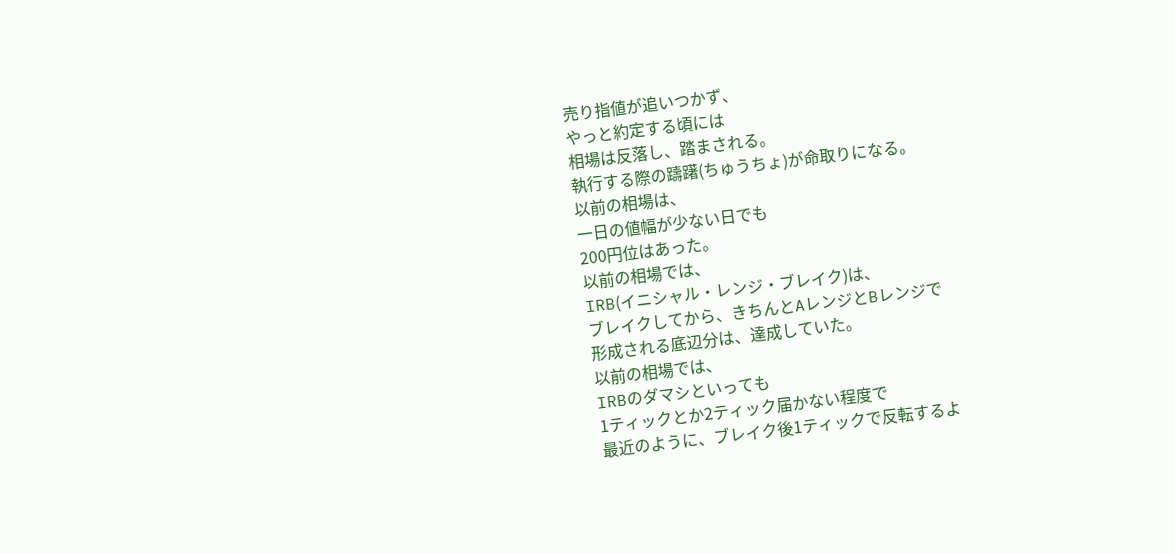売り指値が追いつかず、
やっと約定する頃には
相場は反落し、踏まされる。
執行する際の躊躇(ちゅうちょ)が命取りになる。
以前の相場は、
一日の値幅が少ない日でも
200円位はあった。
以前の相場では、
IRB(イニシャル・レンジ・ブレイク)は、
ブレイクしてから、きちんとAレンジとBレンジで
形成される底辺分は、達成していた。
以前の相場では、
IRBのダマシといっても
1ティックとか2ティック届かない程度で
最近のように、ブレイク後1ティックで反転するよ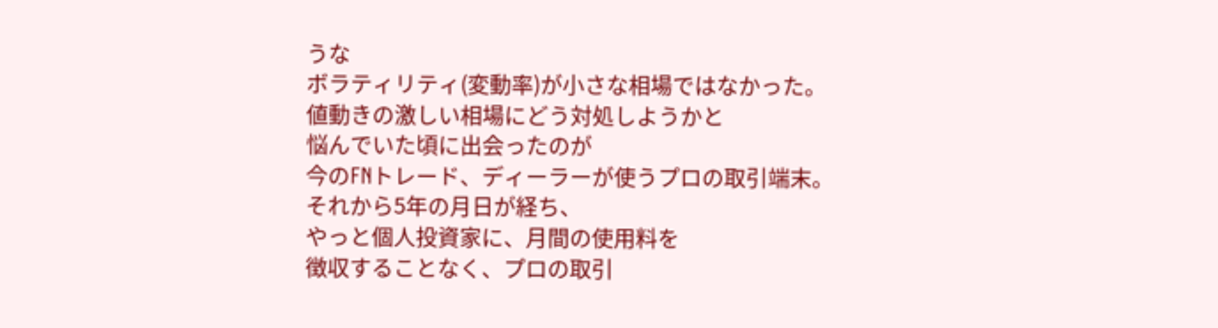うな
ボラティリティ(変動率)が小さな相場ではなかった。
値動きの激しい相場にどう対処しようかと
悩んでいた頃に出会ったのが
今のFNトレード、ディーラーが使うプロの取引端末。
それから5年の月日が経ち、
やっと個人投資家に、月間の使用料を
徴収することなく、プロの取引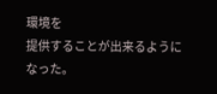環境を
提供することが出来るようになった。